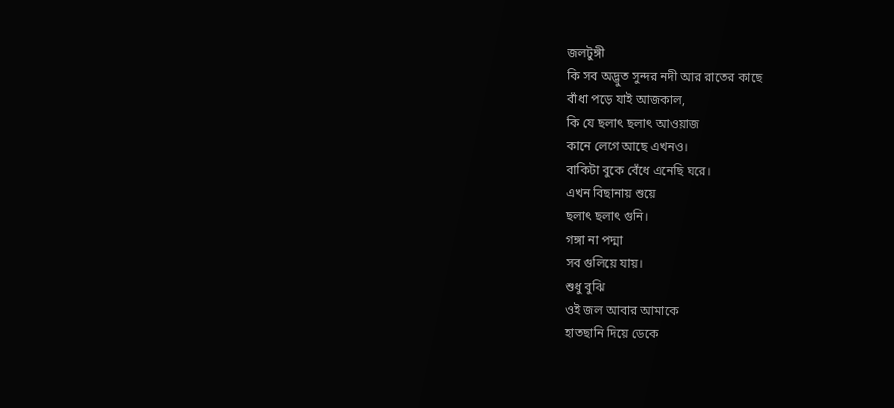জলটুঙ্গী
কি সব অদ্ভুত সুন্দর নদী আর রাতের কাছে
বাঁধা পড়ে যাই আজকাল,
কি যে ছলাৎ ছলাৎ আওয়াজ
কানে লেগে আছে এখনও।
বাকিটা বুকে বেঁধে এনেছি ঘরে।
এখন বিছানায় শুয়ে
ছলাৎ ছলাৎ গুনি।
গঙ্গা না পদ্মা
সব গুলিয়ে যায়।
শুধু বুঝি
ওই জল আবার আমাকে
হাতছানি দিয়ে ডেকে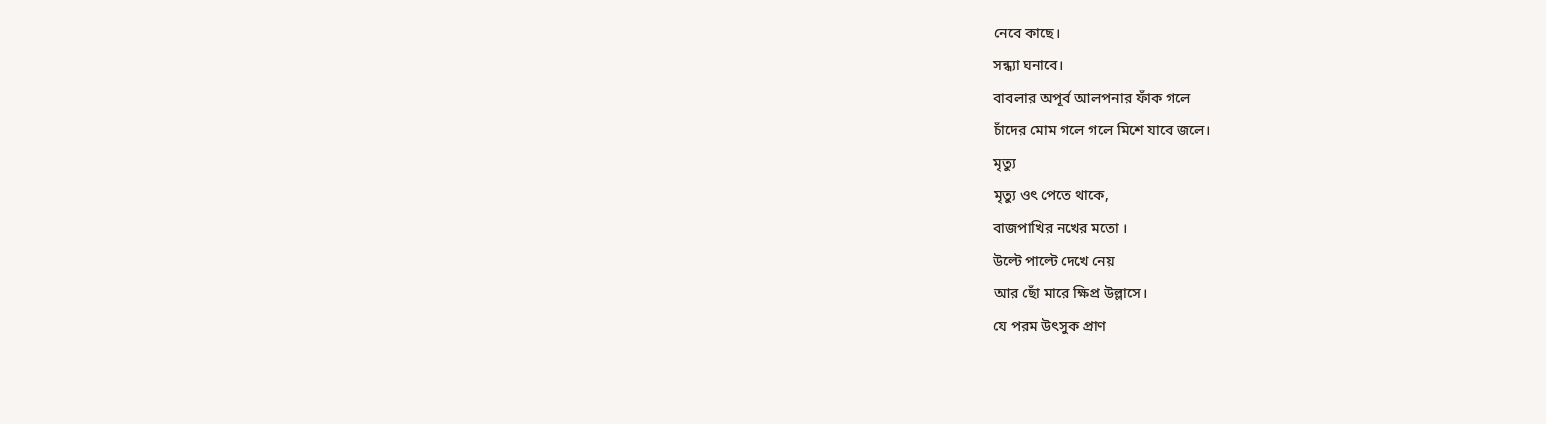নেবে কাছে।
সন্ধ্যা ঘনাবে।
বাবলার অপূর্ব আলপনার ফাঁক গলে
চাঁদের মোম গলে গলে মিশে যাবে জলে।
মৃত্যু
মৃত্যু ওৎ পেতে থাকে,
বাজপাখির নখের মতো ।
উল্টে পাল্টে দেখে নেয়
আর ছোঁ মারে ক্ষিপ্র উল্লাসে।
যে পরম উৎসুক প্রাণ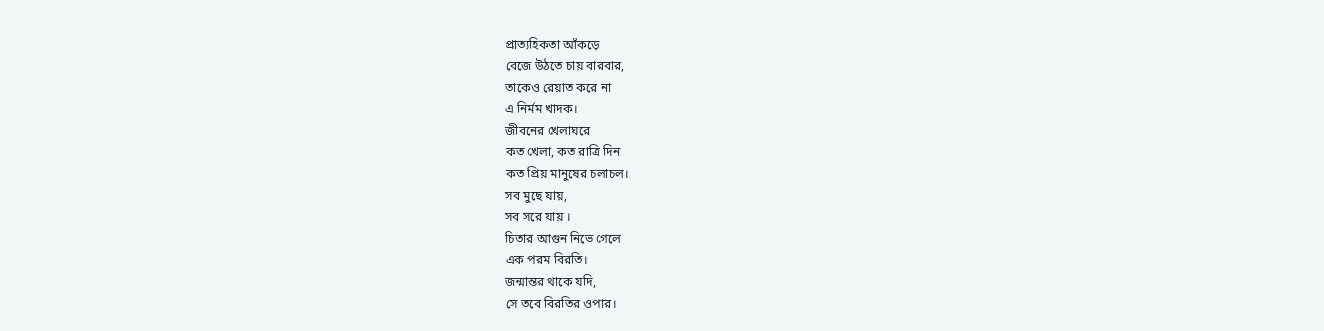প্রাত্যহিকতা আঁকড়ে
বেজে উঠতে চায় বারবার,
তাকেও রেয়াত করে না
এ নির্মম খাদক।
জীবনের খেলাঘরে
কত খেলা, কত রাত্রি দিন
কত প্রিয় মানুষের চলাচল।
সব মুছে যায়,
সব সরে যায় ।
চিতার আগুন নিভে গেলে
এক পরম বিরতি।
জন্মান্তর থাকে যদি,
সে তবে বিরতির ওপার।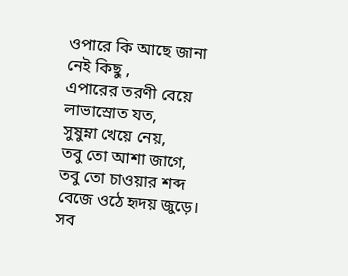ওপারে কি আছে জানা নেই কিছু ,
এপারের তরণী বেয়ে
লাভাস্রোত যত,
সুষুম্না খেয়ে নেয়,
তবু তো আশা জাগে,
তবু তো চাওয়ার শব্দ
বেজে ওঠে হৃদয় জুড়ে।
সব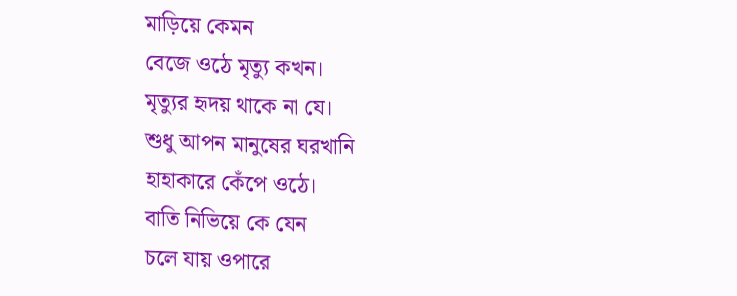মাড়িয়ে কেমন
বেজে ওঠে মৃত্যু কখন।
মৃত্যুর হৃদয় থাকে না যে।
শুধু আপন মানুষের ঘরখানি
হাহাকারে কেঁপে ওঠে।
বাতি নিভিয়ে কে যেন
চলে যায় ওপারে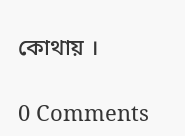কোথায় ।

0 Comments